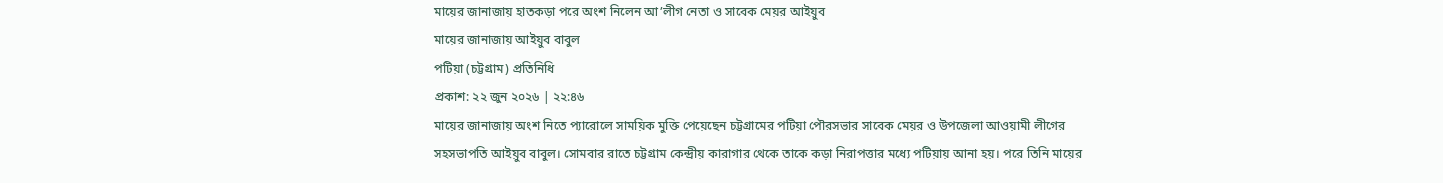মায়ের জানাজায় হাতকড়া পরে অংশ নিলেন আ’লীগ নেতা ও সাবেক মেয়র আইয়ুব
মায়ের জানাজায় আইয়ুব বাবুল
পটিয়া (চট্টগ্রাম) প্রতিনিধি
প্রকাশ: ২২ জুন ২০২৬ | ২২:৪৬
মায়ের জানাজায় অংশ নিতে প্যারোলে সাময়িক মুক্তি পেয়েছেন চট্টগ্রামের পটিয়া পৌরসভার সাবেক মেয়র ও উপজেলা আওয়ামী লীগের সহসভাপতি আইয়ুব বাবুল। সোমবার রাতে চট্টগ্রাম কেন্দ্রীয় কারাগার থেকে তাকে কড়া নিরাপত্তার মধ্যে পটিয়ায় আনা হয়। পরে তিনি মায়ের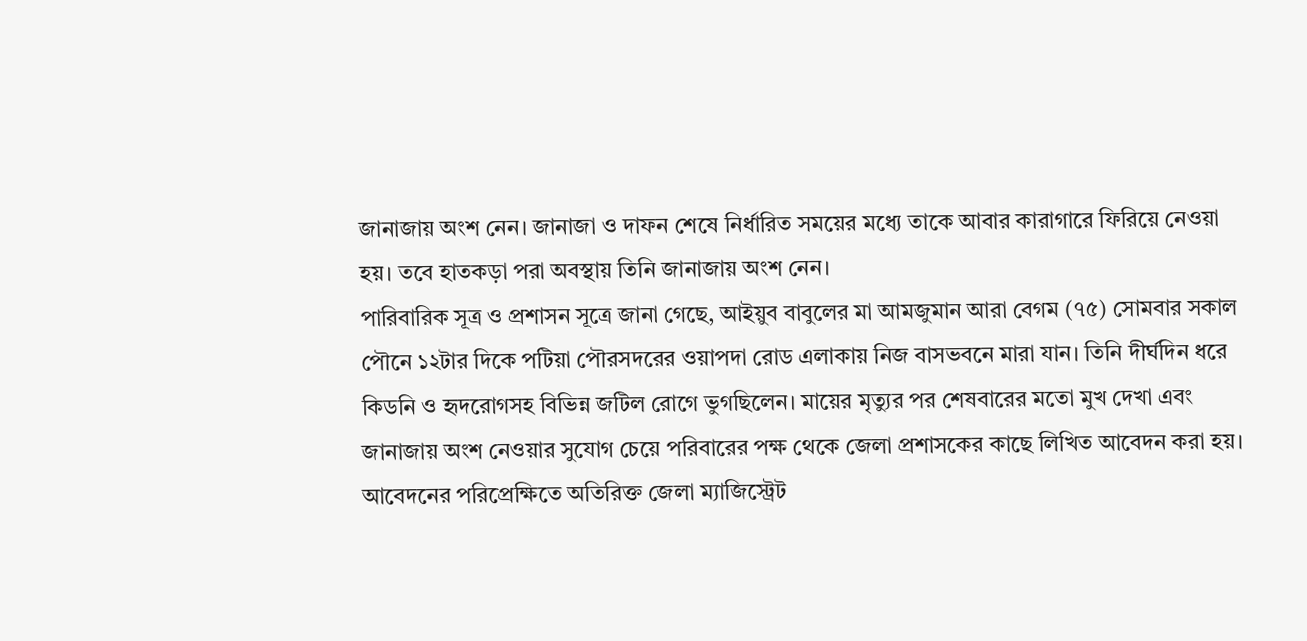জানাজায় অংশ নেন। জানাজা ও দাফন শেষে নির্ধারিত সময়ের মধ্যে তাকে আবার কারাগারে ফিরিয়ে নেওয়া হয়। তবে হাতকড়া পরা অবস্থায় তিনি জানাজায় অংশ নেন।
পারিবারিক সূত্র ও প্রশাসন সূত্রে জানা গেছে, আইয়ুব বাবুলের মা আমজুমান আরা বেগম (৭৫) সোমবার সকাল পৌনে ১২টার দিকে পটিয়া পৌরসদরের ওয়াপদা রোড এলাকায় নিজ বাসভবনে মারা যান। তিনি দীর্ঘদিন ধরে কিডনি ও হৃদরোগসহ বিভিন্ন জটিল রোগে ভুগছিলেন। মায়ের মৃত্যুর পর শেষবারের মতো মুখ দেখা এবং জানাজায় অংশ নেওয়ার সুযোগ চেয়ে পরিবারের পক্ষ থেকে জেলা প্রশাসকের কাছে লিখিত আবেদন করা হয়। আবেদনের পরিপ্রেক্ষিতে অতিরিক্ত জেলা ম্যাজিস্ট্রেট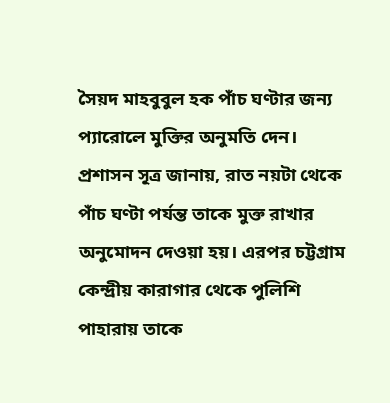সৈয়দ মাহবুবুল হক পাঁচ ঘণ্টার জন্য প্যারোলে মুক্তির অনুমতি দেন।
প্রশাসন সূত্র জানায়, রাত নয়টা থেকে পাঁচ ঘণ্টা পর্যন্ত তাকে মুক্ত রাখার অনুমোদন দেওয়া হয়। এরপর চট্টগ্রাম কেন্দ্রীয় কারাগার থেকে পুলিশি পাহারায় তাকে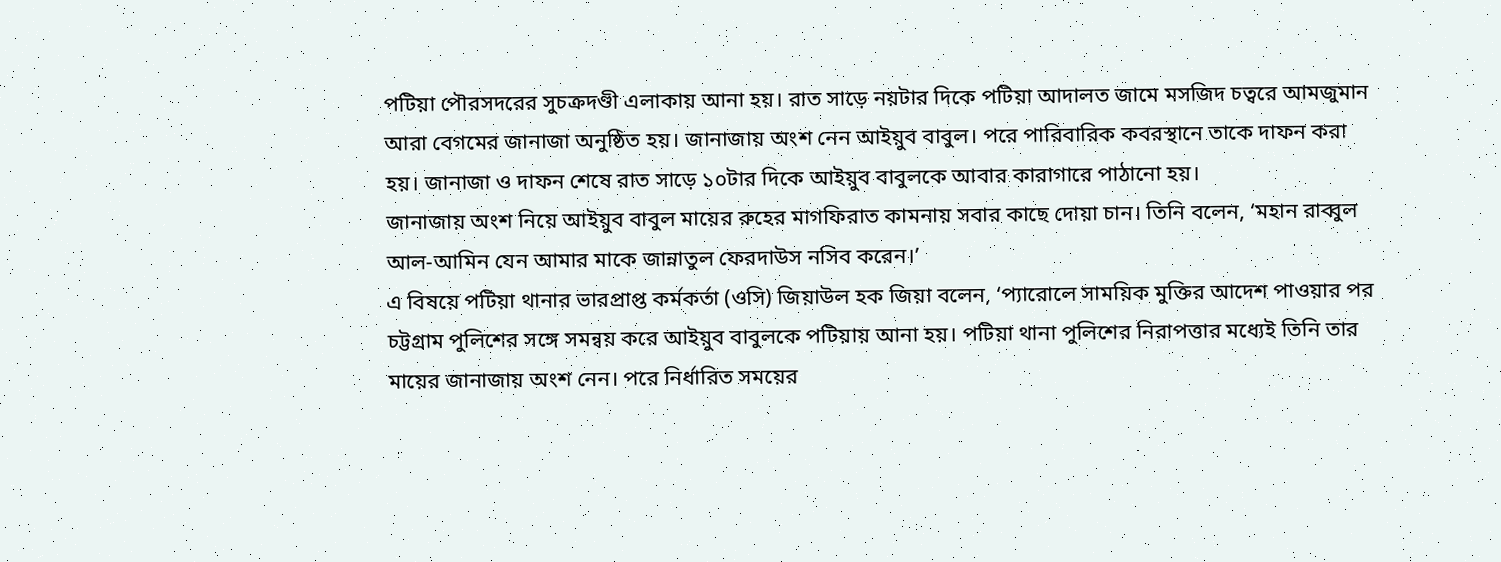পটিয়া পৌরসদরের সুচক্রদণ্ডী এলাকায় আনা হয়। রাত সাড়ে নয়টার দিকে পটিয়া আদালত জামে মসজিদ চত্বরে আমজুমান আরা বেগমের জানাজা অনুষ্ঠিত হয়। জানাজায় অংশ নেন আইয়ুব বাবুল। পরে পারিবারিক কবরস্থানে তাকে দাফন করা হয়। জানাজা ও দাফন শেষে রাত সাড়ে ১০টার দিকে আইয়ুব বাবুলকে আবার কারাগারে পাঠানো হয়।
জানাজায় অংশ নিয়ে আইয়ুব বাবুল মায়ের রুহের মাগফিরাত কামনায় সবার কাছে দোয়া চান। তিনি বলেন, ‘মহান রাব্বুল আল-আমিন যেন আমার মাকে জান্নাতুল ফেরদাউস নসিব করেন।’
এ বিষয়ে পটিয়া থানার ভারপ্রাপ্ত কর্মকর্তা (ওসি) জিয়াউল হক জিয়া বলেন, ‘প্যারোলে সাময়িক মুক্তির আদেশ পাওয়ার পর চট্টগ্রাম পুলিশের সঙ্গে সমন্বয় করে আইয়ুব বাবুলকে পটিয়ায় আনা হয়। পটিয়া থানা পুলিশের নিরাপত্তার মধ্যেই তিনি তার মায়ের জানাজায় অংশ নেন। পরে নির্ধারিত সময়ের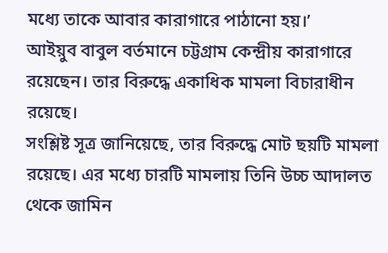মধ্যে তাকে আবার কারাগারে পাঠানো হয়।’
আইয়ুব বাবুল বর্তমানে চট্টগ্রাম কেন্দ্রীয় কারাগারে রয়েছেন। তার বিরুদ্ধে একাধিক মামলা বিচারাধীন রয়েছে।
সংশ্লিষ্ট সূত্র জানিয়েছে, তার বিরুদ্ধে মোট ছয়টি মামলা রয়েছে। এর মধ্যে চারটি মামলায় তিনি উচ্চ আদালত থেকে জামিন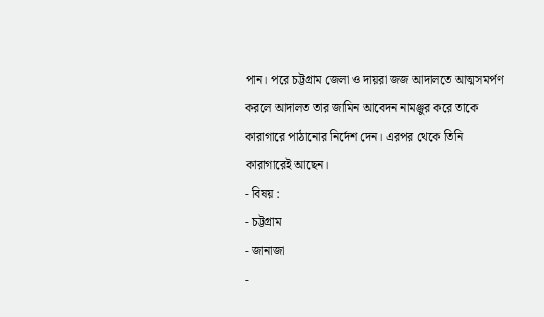পান। পরে চট্টগ্রাম জেলা ও দায়রা জজ আদালতে আত্মসমর্পণ করলে আদালত তার জামিন আবেদন নামঞ্জুর করে তাকে কারাগারে পাঠানোর নির্দেশ দেন। এরপর থেকে তিনি কারাগারেই আছেন।
- বিষয় :
- চট্টগ্রাম
- জানাজা
-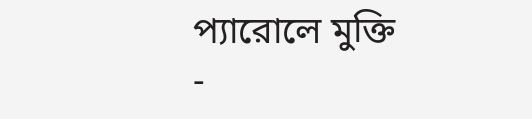প্যারোলে মুক্তি
-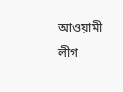আওয়ামী লীগ